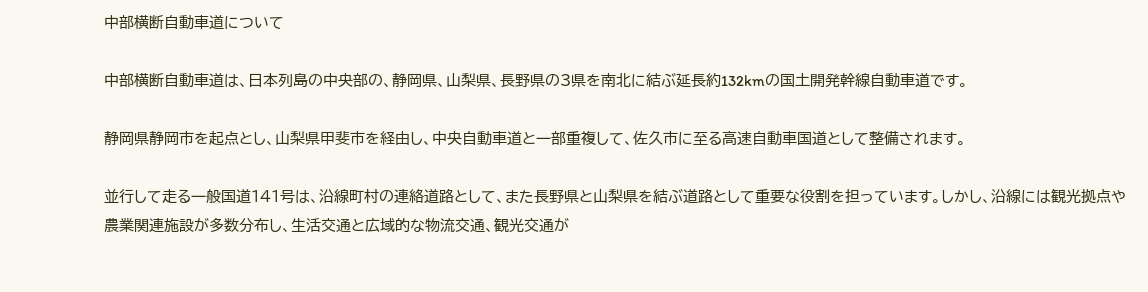中部横断自動車道について

中部横断自動車道は、日本列島の中央部の、静岡県、山梨県、長野県の3県を南北に結ぶ延長約132kmの国土開発幹線自動車道です。

静岡県静岡市を起点とし、山梨県甲斐市を経由し、中央自動車道と一部重複して、佐久市に至る高速自動車国道として整備されます。

並行して走る一般国道141号は、沿線町村の連絡道路として、また長野県と山梨県を結ぶ道路として重要な役割を担っています。しかし、沿線には観光拠点や農業関連施設が多数分布し、生活交通と広域的な物流交通、観光交通が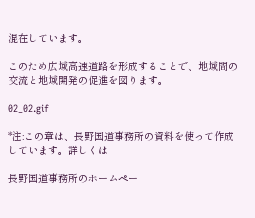混在しています。

このため広域高速道路を形成することで、地域間の交流と地域開発の促進を図ります。

02_02.gif

*注:この章は、長野国道事務所の資料を使って作成しています。詳しくは

長野国道事務所のホームペー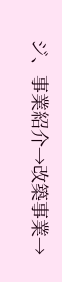ジ、事業紹介→改築事業→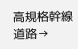高規格幹線道路→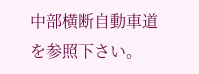中部横断自動車道を参照下さい。